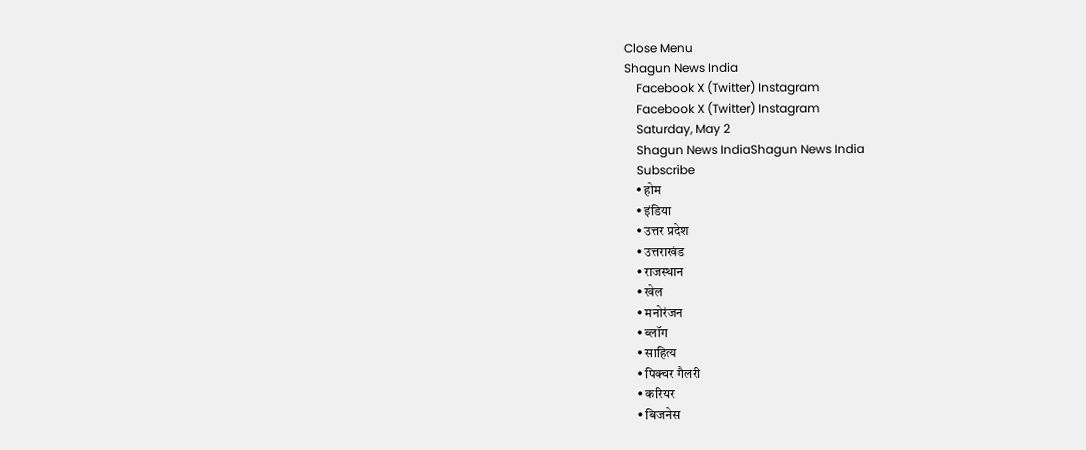Close Menu
Shagun News India
    Facebook X (Twitter) Instagram
    Facebook X (Twitter) Instagram
    Saturday, May 2
    Shagun News IndiaShagun News India
    Subscribe
    • होम
    • इंडिया
    • उत्तर प्रदेश
    • उत्तराखंड
    • राजस्थान
    • खेल
    • मनोरंजन
    • ब्लॉग
    • साहित्य
    • पिक्चर गैलरी
    • करियर
    • बिजनेस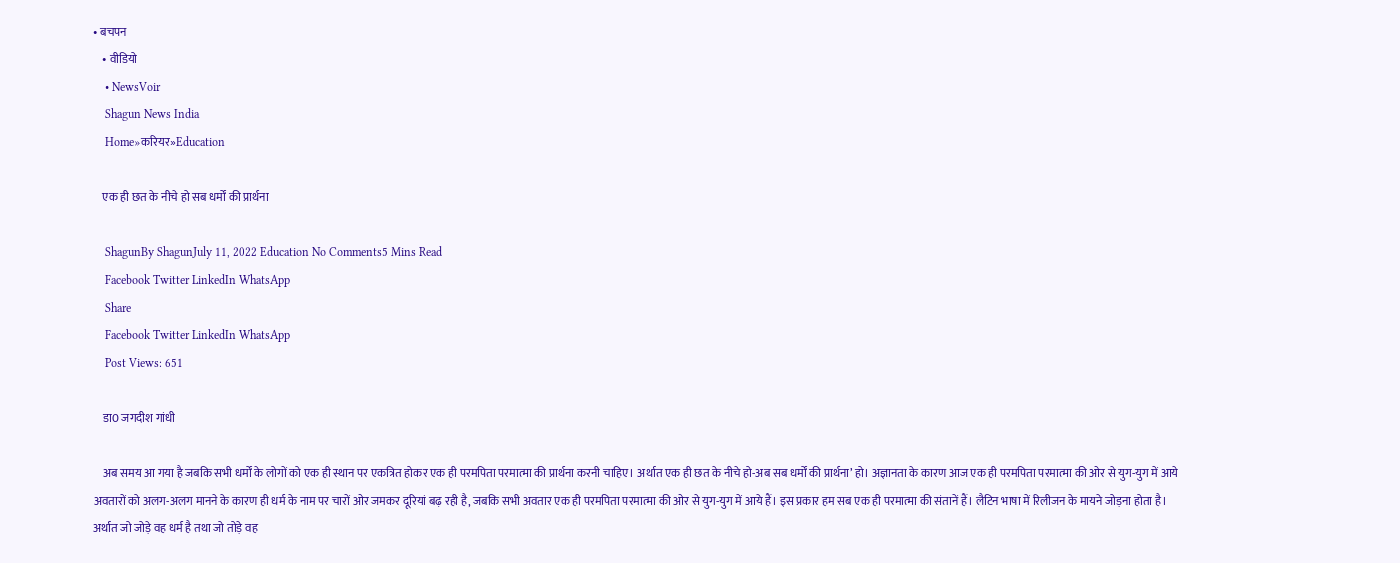• बचपन
    • वीडियो
    • NewsVoir
    Shagun News India
    Home»करियर»Education

    एक ही छत के नीचे हो सब धर्मों की प्रार्थना

    ShagunBy ShagunJuly 11, 2022 Education No Comments5 Mins Read
    Facebook Twitter LinkedIn WhatsApp
    Share
    Facebook Twitter LinkedIn WhatsApp
    Post Views: 651

    डा0 जगदीश गांधी

    अब समय आ गया है जबकि सभी धर्मों के लोगों को एक ही स्थान पर एकत्रित होकर एक ही परमपिता परमात्मा की प्रार्थना करनी चाहिए। अर्थात एक ही छत के नीचे हो-अब सब धर्मों की प्रार्थना’ हो। अज्ञानता के कारण आज एक ही परमपिता परमात्मा की ओर से युग-युग में आये अवतारों को अलग-अलग मानने के कारण ही धर्म के नाम पर चारों ओर जमकर दूरियां बढ़ रही है, जबकि सभी अवतार एक ही परमपिता परमात्मा की ओर से युग-युग में आये हैं। इस प्रकार हम सब एक ही परमात्मा की संतानें हैं। लैटिन भाषा में रिलीजन के मायने जोड़ना होता है। अर्थात जो जोड़े वह धर्म है तथा जो तोड़े वह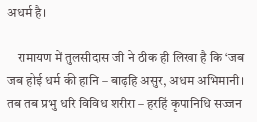अधर्म है।

    रामायण में तुलसीदास जी ने ठीक ही लिखा है कि ‘जब जब होई धर्म की हानि – बाढ़हि असुर, अधम अभिमानी। तब तब प्रभु धरि विविध शरीरा – हरहिं कृपानिधि सज्जन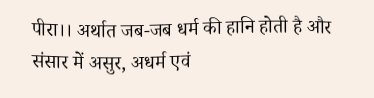पीरा।। अर्थात जब-जब धर्म की हानि होती है और संसार में असुर, अधर्म एवं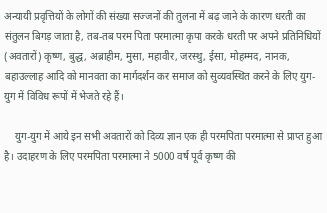अन्यायी प्रवृत्तियों के लोगों की संख्या सज्जनों की तुलना में बढ़ जाने के कारण धरती का संतुलन बिगड़ जाता है, तब-तब परम पिता परमात्मा कृपा करके धरती पर अपने प्रतिनिधियों (अवतारों) कृष्ण, बुद्ध, अब्राहीम, मुसा, महावीर, जरस्थु, ईसा, मोहम्मद, नानक, बहाउल्लाह आदि को मानवता का मार्गदर्शन कर समाज को सुव्यवस्थित करने के लिए युग-युग में विविध रूपों में भेजते रहे हैं।

    युग-युग में आये इन सभी अवतारों को दिव्य ज्ञान एक ही परमपिता परमात्मा से प्राप्त हुआ है। उदाहरण के लिए परमपिता परमात्मा ने 5000 वर्ष पूर्व कृष्ण की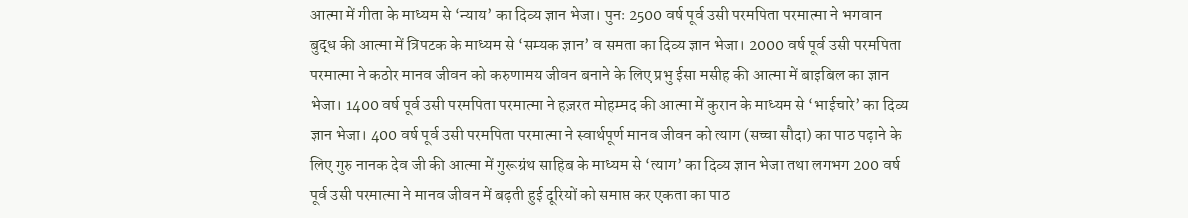आत्मा में गीता के माध्यम से ‘न्याय’ का दिव्य ज्ञान भेजा। पुनः 2500 वर्ष पूर्व उसी परमपिता परमात्मा ने भगवान बुद्ध की आत्मा में त्रिपटक के माध्यम से ‘सम्यक ज्ञान’ व समता का दिव्य ज्ञान भेजा। 2000 वर्ष पूर्व उसी परमपिता परमात्मा ने कठोर मानव जीवन को करुणामय जीवन बनाने के लिए प्रभु ईसा मसीह की आत्मा में बाइबिल का ज्ञान भेजा। 1400 वर्ष पूर्व उसी परमपिता परमात्मा ने हज़रत मोहम्मद की आत्मा में कुरान के माध्यम से ‘भाईचारे’ का दिव्य ज्ञान भेजा। 400 वर्ष पूर्व उसी परमपिता परमात्मा ने स्वार्थपूर्ण मानव जीवन को त्याग (सच्चा सौदा) का पाठ पढ़ाने के लिए गुरु नानक देव जी की आत्मा में गुरूग्रंथ साहिब के माध्यम से ‘त्याग’ का दिव्य ज्ञान भेजा तथा लगभग 200 वर्ष पूर्व उसी परमात्मा ने मानव जीवन में बढ़ती हुई दूरियों को समाप्त कर एकता का पाठ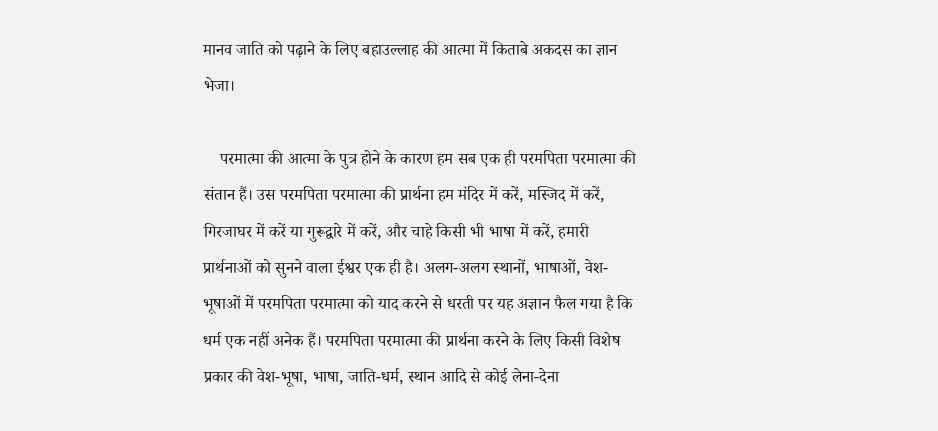मानव जाति को पढ़ाने के लिए बहाउल्लाह की आत्मा में किताबे अकदस का ज्ञान भेजा।

    परमात्मा की आत्मा के पुत्र होने के कारण हम सब एक ही परमपिता परमात्मा की संतान हैं। उस परमपिता परमात्मा की प्रार्थना हम मंदिर में करें, मस्जिद में करें, गिरजाघर में करें या गुरूद्वारे में करें, और चाहे किसी भी भाषा में करें, हमारी प्रार्थनाओं को सुनने वाला ईश्वर एक ही है। अलग-अलग स्थानों, भाषाओं, वेश-भूषाओं में परमपिता परमात्मा को याद करने से धरती पर यह अज्ञान फैल गया है कि धर्म एक नहीं अनेक हैं। परमपिता परमात्मा की प्रार्थना करने के लिए किसी विशेष प्रकार की वेश-भूषा, भाषा, जाति-धर्म, स्थान आदि से कोई लेना-देना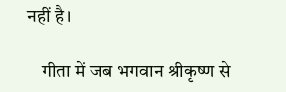नहीं है।

    गीता में जब भगवान श्रीकृष्ण से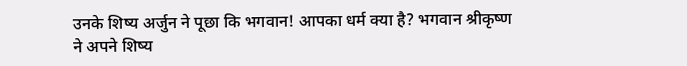उनके शिष्य अर्जुन ने पूछा कि भगवान! आपका धर्म क्या है? भगवान श्रीकृष्ण ने अपने शिष्य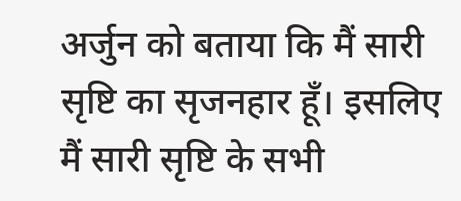अर्जुन को बताया कि मैं सारी सृष्टि का सृजनहार हूँ। इसलिए मैं सारी सृष्टि के सभी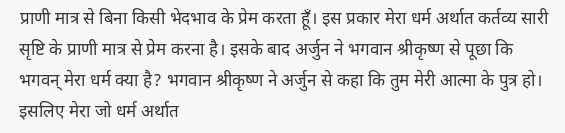प्राणी मात्र से बिना किसी भेदभाव के प्रेम करता हूँ। इस प्रकार मेरा धर्म अर्थात कर्तव्य सारी सृष्टि के प्राणी मात्र से प्रेम करना है। इसके बाद अर्जुन ने भगवान श्रीकृष्ण से पूछा कि भगवन् मेरा धर्म क्या है? भगवान श्रीकृष्ण ने अर्जुन से कहा कि तुम मेरी आत्मा के पुत्र हो। इसलिए मेरा जो धर्म अर्थात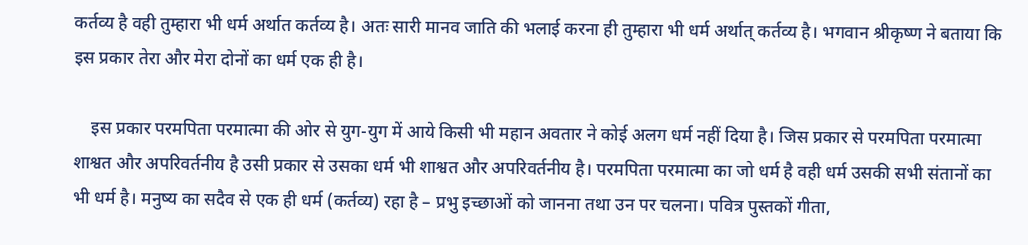कर्तव्य है वही तुम्हारा भी धर्म अर्थात कर्तव्य है। अतः सारी मानव जाति की भलाई करना ही तुम्हारा भी धर्म अर्थात् कर्तव्य है। भगवान श्रीकृष्ण ने बताया कि इस प्रकार तेरा और मेरा दोनों का धर्म एक ही है।

    इस प्रकार परमपिता परमात्मा की ओर से युग-युग में आये किसी भी महान अवतार ने कोई अलग धर्म नहीं दिया है। जिस प्रकार से परमपिता परमात्मा शाश्वत और अपरिवर्तनीय है उसी प्रकार से उसका धर्म भी शाश्वत और अपरिवर्तनीय है। परमपिता परमात्मा का जो धर्म है वही धर्म उसकी सभी संतानों का भी धर्म है। मनुष्य का सदैव से एक ही धर्म (कर्तव्य) रहा है – प्रभु इच्छाओं को जानना तथा उन पर चलना। पवित्र पुस्तकों गीता,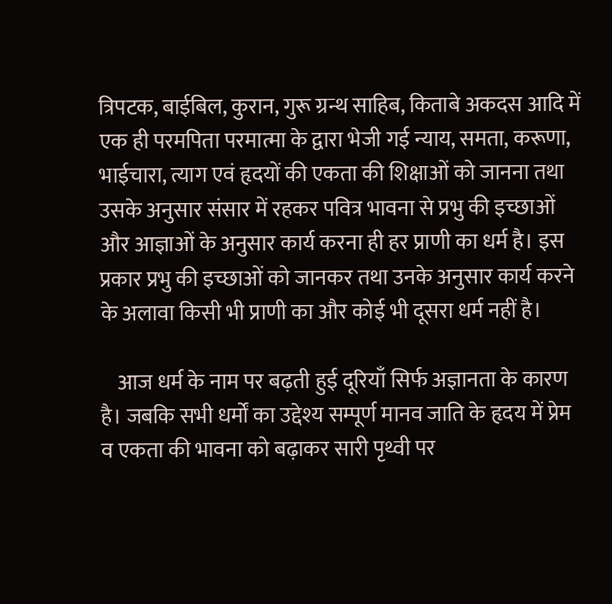त्रिपटक, बाईबिल, कुरान, गुरू ग्रन्थ साहिब, किताबे अकदस आदि में एक ही परमपिता परमात्मा के द्वारा भेजी गई न्याय, समता, करूणा, भाईचारा, त्याग एवं हृदयों की एकता की शिक्षाओं को जानना तथा उसके अनुसार संसार में रहकर पवित्र भावना से प्रभु की इच्छाओं और आज्ञाओं के अनुसार कार्य करना ही हर प्राणी का धर्म है। इस प्रकार प्रभु की इच्छाओं को जानकर तथा उनके अनुसार कार्य करने के अलावा किसी भी प्राणी का और कोई भी दूसरा धर्म नहीं है।

    आज धर्म के नाम पर बढ़ती हुई दूरियाँ सिर्फ अज्ञानता के कारण है। जबकि सभी धर्मों का उद्देश्य सम्पूर्ण मानव जाति के हृदय में प्रेम व एकता की भावना को बढ़ाकर सारी पृथ्वी पर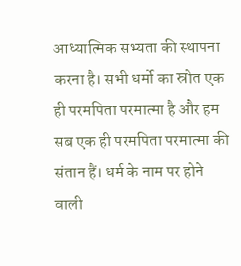आध्यात्मिक सभ्यता की स्थापना करना है। सभी धर्मो का स्रोत एक ही परमपिता परमात्मा है और हम सब एक ही परमपिता परमात्मा की संतान हैं। धर्म के नाम पर होने वाली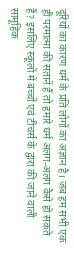दूरियों का कारण धर्म के प्रति लोगों का अज्ञान है। जब हम सभी एक ही परमात्मा की संतानें हैं तो हमारे धर्म अलग-अलग कैसे हो सकते हैं? इसलिए स्कूलों में बच्चों एवं टीचर्स के द्वारा की जाने वाली सामूहिक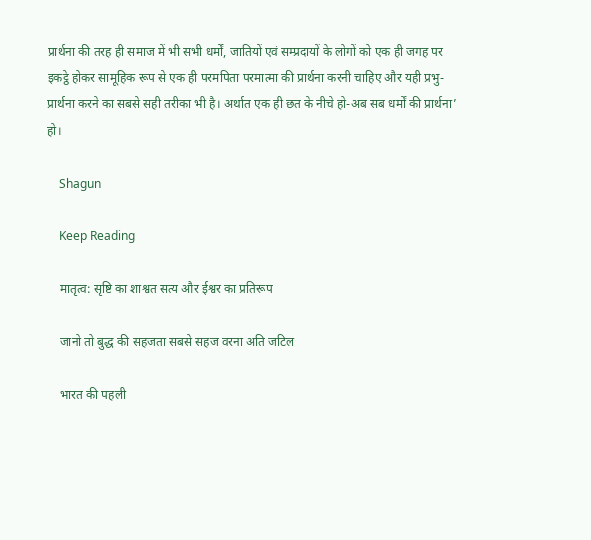प्रार्थना की तरह ही समाज में भी सभी धर्मों, जातियों एवं सम्प्रदायों के लोगों को एक ही जगह पर इकट्ठे होकर सामूहिक रूप से एक ही परमपिता परमात्मा की प्रार्थना करनी चाहिए और यही प्रभु-प्रार्थना करने का सबसे सही तरीका भी है। अर्थात एक ही छत के नीचे हो-अब सब धर्मों की प्रार्थना’ हो।

    Shagun

    Keep Reading

    मातृत्व: सृष्टि का शाश्वत सत्य और ईश्वर का प्रतिरूप

    जानो तो बुद्ध की सहजता सबसे सहज वरना अति जटिल

    भारत की पहली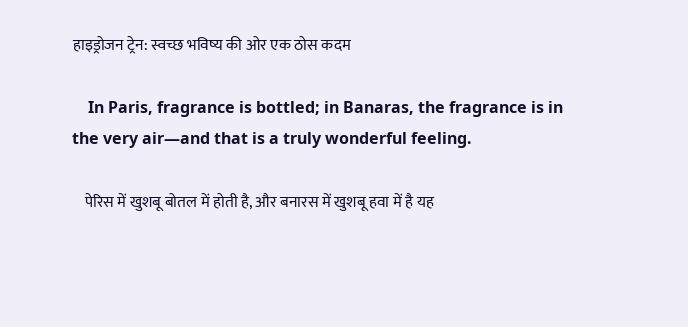हाइड्रोजन ट्रेन: स्वच्छ भविष्य की ओर एक ठोस कदम

    In Paris, fragrance is bottled; in Banaras, the fragrance is in the very air—and that is a truly wonderful feeling.

    पेरिस में खुशबू बोतल में होती है, और बनारस में खुशबू हवा में है यह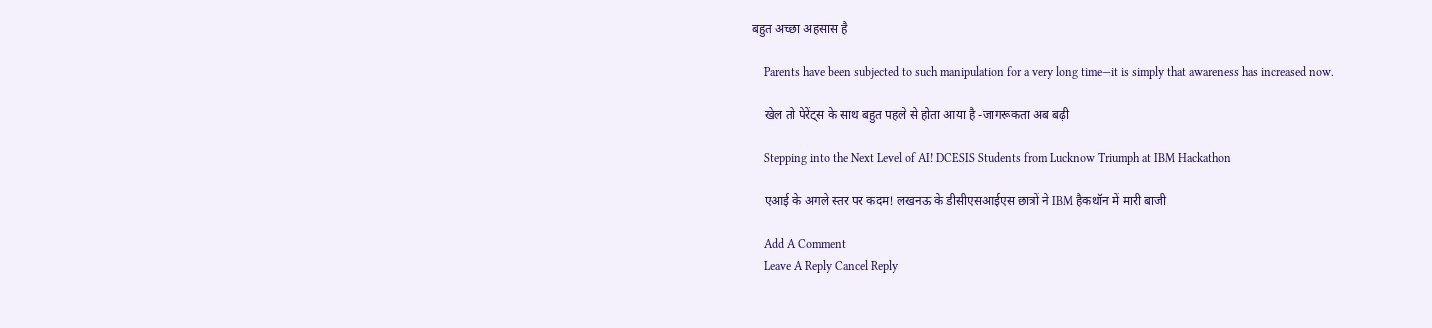बहुत अच्छा अहसास है

    Parents have been subjected to such manipulation for a very long time—it is simply that awareness has increased now.

    खेल तो पेरेंट्स के साथ बहुत पहले से होता आया है -जागरूकता अब बढ़ी

    Stepping into the Next Level of AI! DCESIS Students from Lucknow Triumph at IBM Hackathon

    एआई के अगले स्तर पर कदम! लखनऊ के डीसीएसआईएस छात्रों ने IBM हैकथॉन में मारी बाजी

    Add A Comment
    Leave A Reply Cancel Reply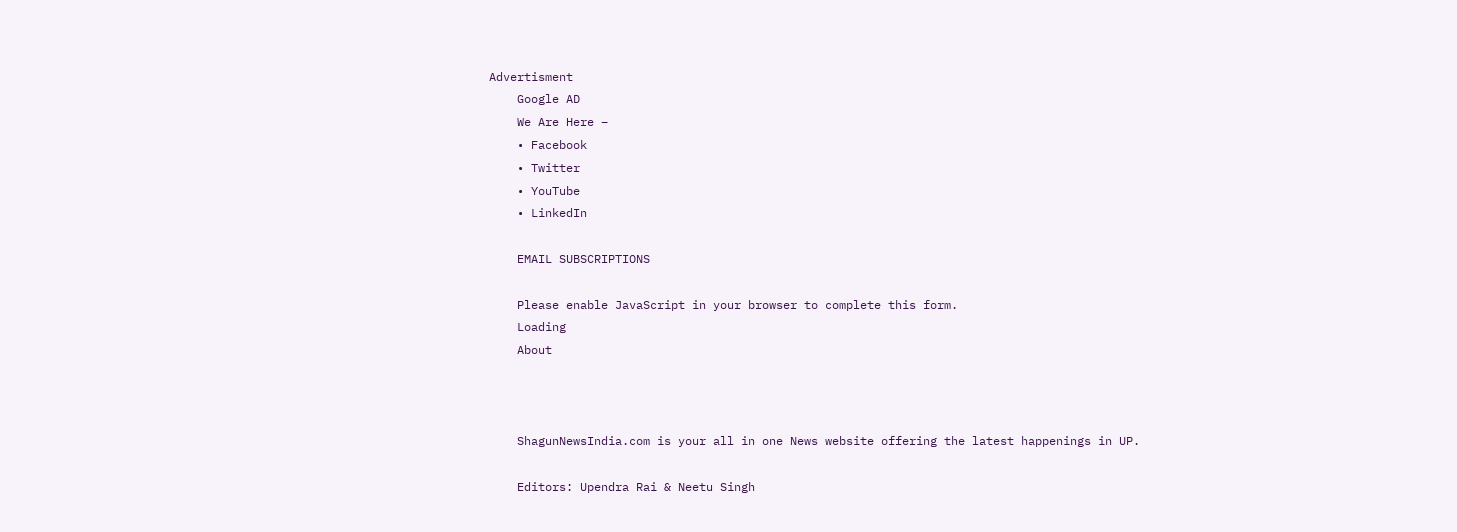Advertisment
    Google AD
    We Are Here –
    • Facebook
    • Twitter
    • YouTube
    • LinkedIn

    EMAIL SUBSCRIPTIONS

    Please enable JavaScript in your browser to complete this form.
    Loading
    About



    ShagunNewsIndia.com is your all in one News website offering the latest happenings in UP.

    Editors: Upendra Rai & Neetu Singh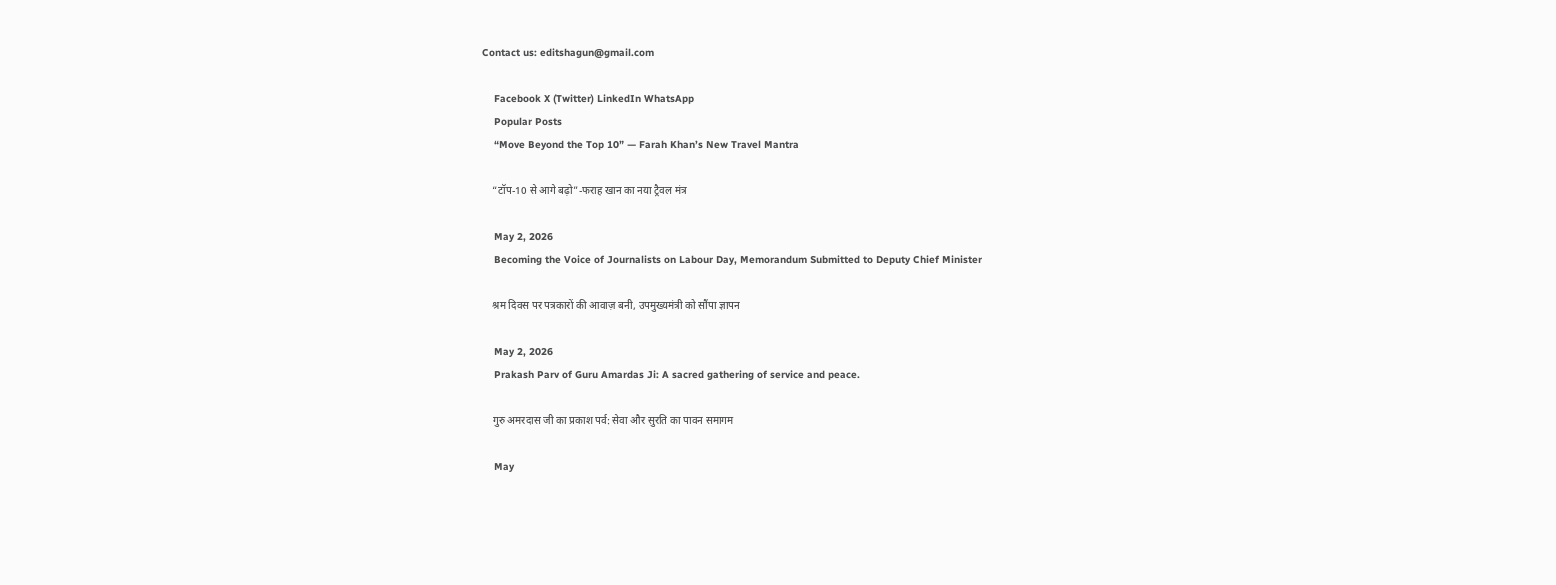Contact us: editshagun@gmail.com

    Facebook X (Twitter) LinkedIn WhatsApp
    Popular Posts
    “Move Beyond the Top 10” — Farah Khan’s New Travel Mantra

    “टॉप-10 से आगे बढ़ो”-फराह खान का नया ट्रैवल मंत्र

    May 2, 2026
    Becoming the Voice of Journalists on Labour Day, Memorandum Submitted to Deputy Chief Minister

    श्रम दिवस पर पत्रकारों की आवाज़ बनी, उपमुख्यमंत्री को सौंपा ज्ञापन

    May 2, 2026
    Prakash Parv of Guru Amardas Ji: A sacred gathering of service and peace.

    गुरु अमरदास जी का प्रकाश पर्व: सेवा और सुरति का पावन समागम

    May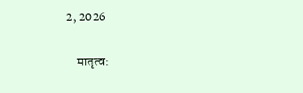2, 2026

    मातृत्व: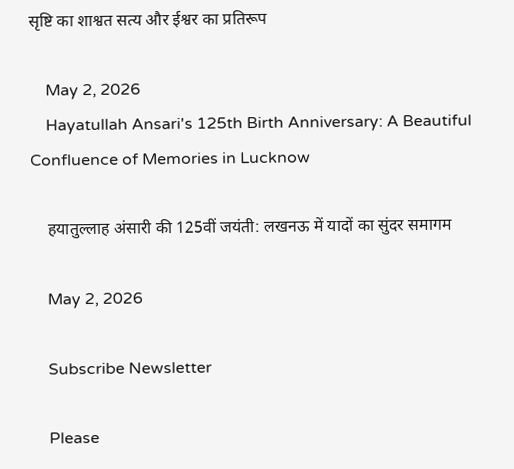सृष्टि का शाश्वत सत्य और ईश्वर का प्रतिरूप

    May 2, 2026
    Hayatullah Ansari's 125th Birth Anniversary: A Beautiful Confluence of Memories in Lucknow

    हयातुल्लाह अंसारी की 125वीं जयंती: लखनऊ में यादों का सुंदर समागम

    May 2, 2026

    Subscribe Newsletter

    Please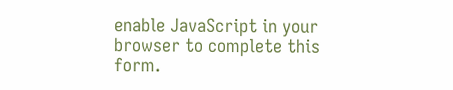enable JavaScript in your browser to complete this form.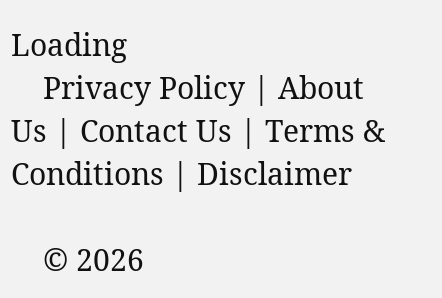Loading
    Privacy Policy | About Us | Contact Us | Terms & Conditions | Disclaimer

    © 2026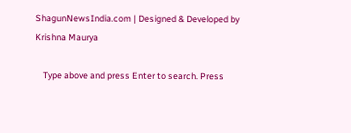ShagunNewsIndia.com | Designed & Developed by Krishna Maurya

    Type above and press Enter to search. Press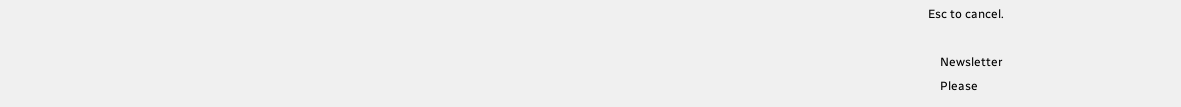Esc to cancel.

    Newsletter
    Please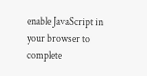enable JavaScript in your browser to complete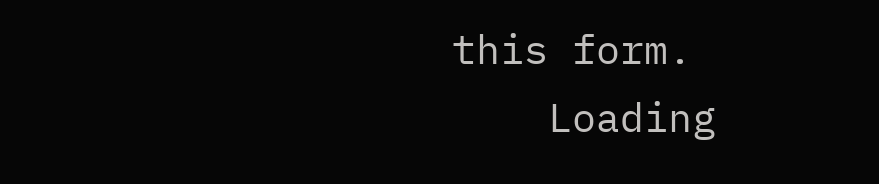this form.
    Loading